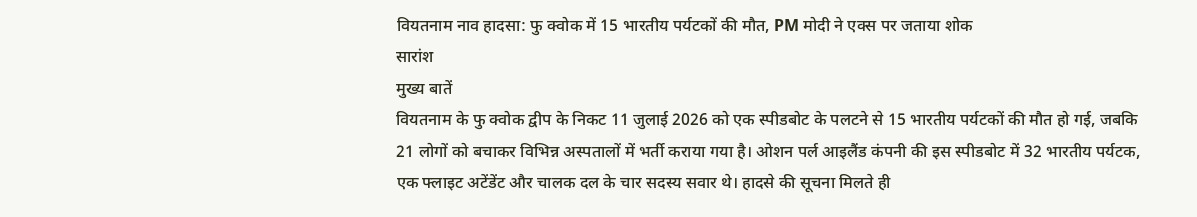वियतनाम नाव हादसा: फु क्वोक में 15 भारतीय पर्यटकों की मौत, PM मोदी ने एक्स पर जताया शोक
सारांश
मुख्य बातें
वियतनाम के फु क्वोक द्वीप के निकट 11 जुलाई 2026 को एक स्पीडबोट के पलटने से 15 भारतीय पर्यटकों की मौत हो गई, जबकि 21 लोगों को बचाकर विभिन्न अस्पतालों में भर्ती कराया गया है। ओशन पर्ल आइलैंड कंपनी की इस स्पीडबोट में 32 भारतीय पर्यटक, एक फ्लाइट अटेंडेंट और चालक दल के चार सदस्य सवार थे। हादसे की सूचना मिलते ही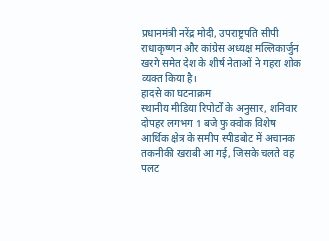प्रधानमंत्री नरेंद्र मोदी, उपराष्ट्रपति सीपी राधाकृष्णन और कांग्रेस अध्यक्ष मल्लिकार्जुन खरगे समेत देश के शीर्ष नेताओं ने गहरा शोक व्यक्त किया है।
हादसे का घटनाक्रम
स्थानीय मीडिया रिपोर्टों के अनुसार, शनिवार दोपहर लगभग 1 बजे फु क्वोक विशेष आर्थिक क्षेत्र के समीप स्पीडबोट में अचानक तकनीकी खराबी आ गई, जिसके चलते वह पलट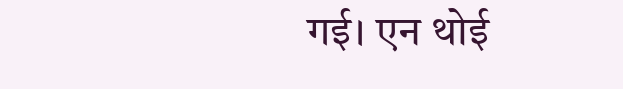गई। एन थोई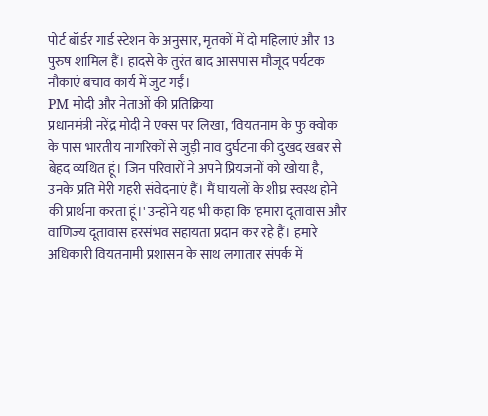पोर्ट बॉर्डर गार्ड स्टेशन के अनुसार, मृतकों में दो महिलाएं और 13 पुरुष शामिल हैं। हादसे के तुरंत बाद आसपास मौजूद पर्यटक नौकाएं बचाव कार्य में जुट गईं।
PM मोदी और नेताओं की प्रतिक्रिया
प्रधानमंत्री नरेंद्र मोदी ने एक्स पर लिखा, 'वियतनाम के फु क्वोक के पास भारतीय नागरिकों से जुड़ी नाव दुर्घटना की दुखद खबर से बेहद व्यथित हूं। जिन परिवारों ने अपने प्रियजनों को खोया है, उनके प्रति मेरी गहरी संवेदनाएं हैं। मैं घायलों के शीघ्र स्वस्थ होने की प्रार्थना करता हूं।' उन्होंने यह भी कहा कि 'हमारा दूतावास और वाणिज्य दूतावास हरसंभव सहायता प्रदान कर रहे हैं। हमारे अधिकारी वियतनामी प्रशासन के साथ लगातार संपर्क में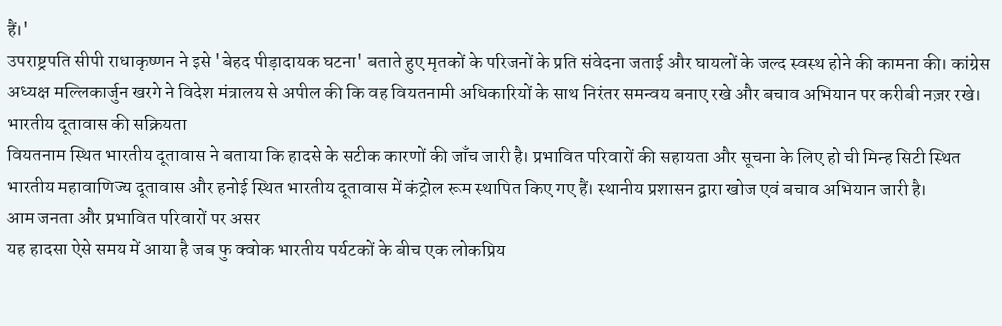हैं।'
उपराष्ट्रपति सीपी राधाकृष्णन ने इसे 'बेहद पीड़ादायक घटना' बताते हुए मृतकों के परिजनों के प्रति संवेदना जताई और घायलों के जल्द स्वस्थ होने की कामना की। कांग्रेस अध्यक्ष मल्लिकार्जुन खरगे ने विदेश मंत्रालय से अपील की कि वह वियतनामी अधिकारियों के साथ निरंतर समन्वय बनाए रखे और बचाव अभियान पर करीबी नज़र रखे।
भारतीय दूतावास की सक्रियता
वियतनाम स्थित भारतीय दूतावास ने बताया कि हादसे के सटीक कारणों की जाँच जारी है। प्रभावित परिवारों की सहायता और सूचना के लिए हो ची मिन्ह सिटी स्थित भारतीय महावाणिज्य दूतावास और हनोई स्थित भारतीय दूतावास में कंट्रोल रूम स्थापित किए गए हैं। स्थानीय प्रशासन द्वारा खोज एवं बचाव अभियान जारी है।
आम जनता और प्रभावित परिवारों पर असर
यह हादसा ऐसे समय में आया है जब फु क्वोक भारतीय पर्यटकों के बीच एक लोकप्रिय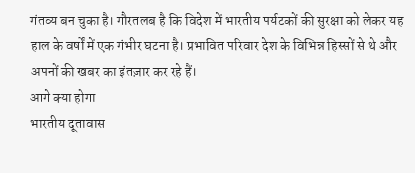गंतव्य बन चुका है। गौरतलब है कि विदेश में भारतीय पर्यटकों की सुरक्षा को लेकर यह हाल के वर्षों में एक गंभीर घटना है। प्रभावित परिवार देश के विभिन्न हिस्सों से थे और अपनों की खबर का इंतज़ार कर रहे हैं।
आगे क्या होगा
भारतीय दूतावास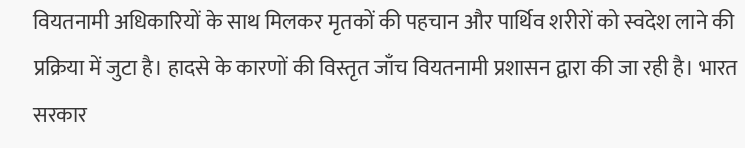वियतनामी अधिकारियों के साथ मिलकर मृतकों की पहचान और पार्थिव शरीरों को स्वदेश लाने की प्रक्रिया में जुटा है। हादसे के कारणों की विस्तृत जाँच वियतनामी प्रशासन द्वारा की जा रही है। भारत सरकार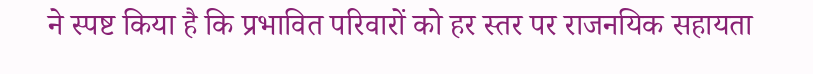ने स्पष्ट किया है कि प्रभावित परिवारों को हर स्तर पर राजनयिक सहायता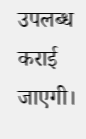उपलब्ध कराई जाएगी।